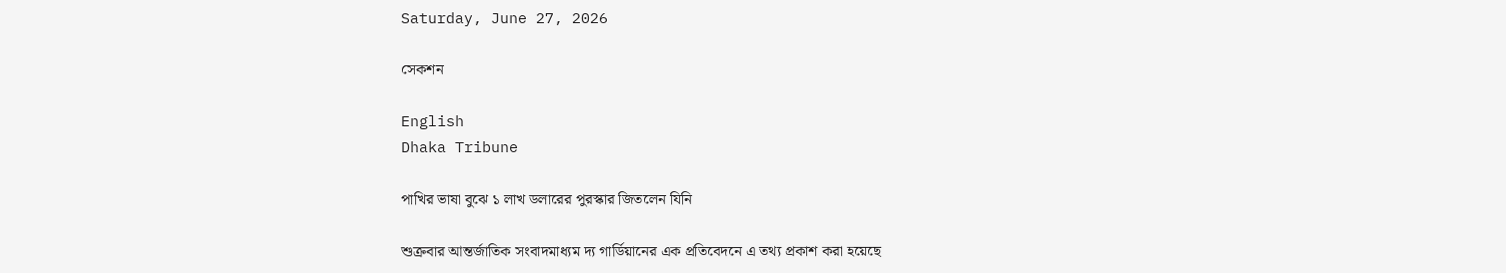Saturday, June 27, 2026

সেকশন

English
Dhaka Tribune

পাখির ভাষা বুঝে ১ লাখ ডলারের পুরস্কার জিতলেন যিনি

শুক্রবার আন্তর্জাতিক সংবাদমাধ্যম দ্য গার্ডিয়ানের এক প্রতিবেদনে এ তথ্য প্রকাশ করা হয়েছে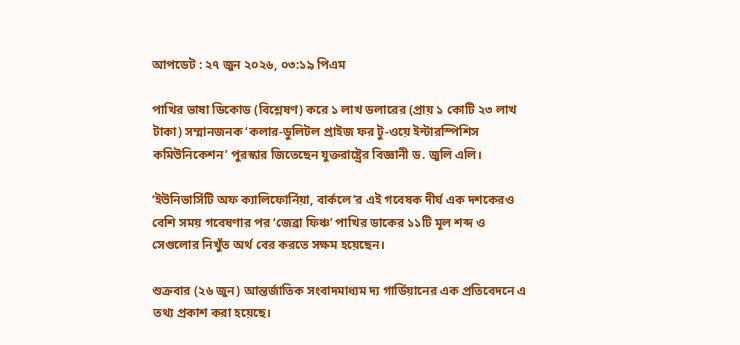আপডেট : ২৭ জুন ২০২৬, ০৩:১৯ পিএম

পাখির ভাষা ডিকোড (বিশ্লেষণ) করে ১ লাখ ডলারের (প্রায় ১ কোটি ২৩ লাখ টাকা) সম্মানজনক ‘কলার-ডুলিটল প্রাইজ ফর টু-ওয়ে ইন্টারস্পিশিস কমিউনিকেশন’ পুরস্কার জিতেছেন যুক্তরাষ্ট্রের বিজ্ঞানী ড. জুলি এলি।

‘ইউনিভার্সিটি অফ ক্যালিফোর্নিয়া, বার্কলে’র এই গবেষক দীর্ঘ এক দশকেরও বেশি সময় গবেষণার পর ‘জেব্রা ফিঞ্চ’ পাখির ডাকের ১১টি মূল শব্দ ও সেগুলোর নিখুঁত অর্থ বের করতে সক্ষম হয়েছেন।

শুক্রবার (২৬ জুন) আন্তর্জাতিক সংবাদমাধ্যম দ্য গার্ডিয়ানের এক প্রতিবেদনে এ তথ্য প্রকাশ করা হয়েছে।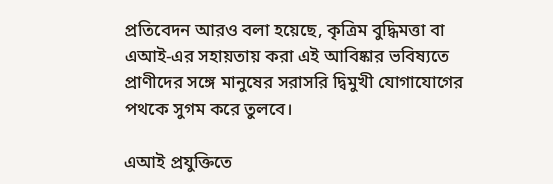প্রতিবেদন আরও বলা হয়েছে, কৃত্রিম বুদ্ধিমত্তা বা এআই-এর সহায়তায় করা এই আবিষ্কার ভবিষ্যতে প্রাণীদের সঙ্গে মানুষের সরাসরি দ্বিমুখী যোগাযোগের পথকে সুগম করে তুলবে।

এআই প্রযুক্তিতে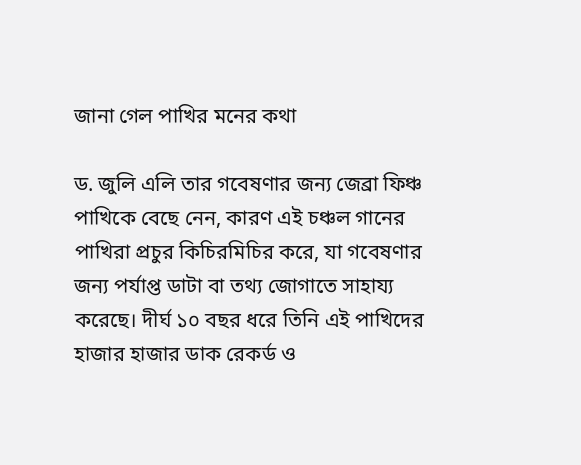জানা গেল পাখির মনের কথা

ড. জুলি এলি তার গবেষণার জন্য জেব্রা ফিঞ্চ পাখিকে বেছে নেন, কারণ এই চঞ্চল গানের পাখিরা প্রচুর কিচিরমিচির করে, যা গবেষণার জন্য পর্যাপ্ত ডাটা বা তথ্য জোগাতে সাহায্য করেছে। দীর্ঘ ১০ বছর ধরে তিনি এই পাখিদের হাজার হাজার ডাক রেকর্ড ও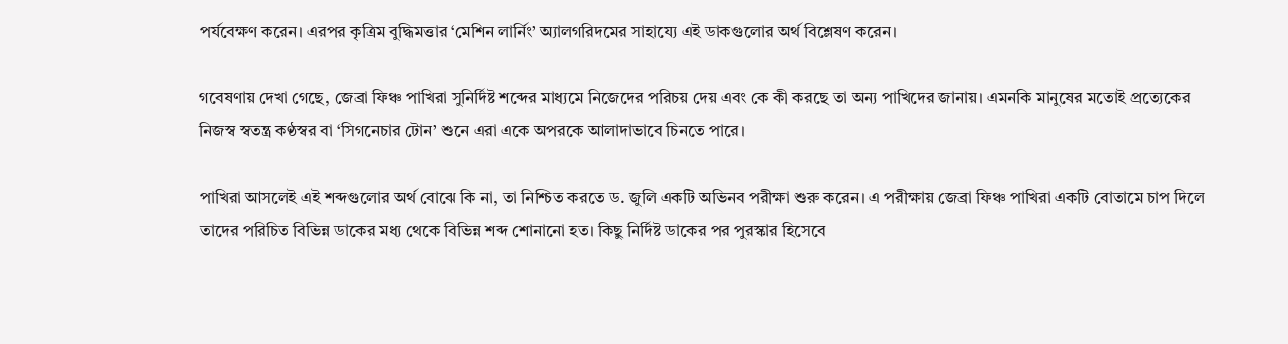পর্যবেক্ষণ করেন। এরপর কৃত্রিম বুদ্ধিমত্তার ‘মেশিন লার্নিং’ অ্যালগরিদমের সাহায্যে এই ডাকগুলোর অর্থ বিশ্লেষণ করেন।

গবেষণায় দেখা গেছে, জেব্রা ফিঞ্চ পাখিরা সুনির্দিষ্ট শব্দের মাধ্যমে নিজেদের পরিচয় দেয় এবং কে কী করছে তা অন্য পাখিদের জানায়। এমনকি মানুষের মতোই প্রত্যেকের নিজস্ব স্বতন্ত্র কণ্ঠস্বর বা ‘সিগনেচার টোন’ শুনে এরা একে অপরকে আলাদাভাবে চিনতে পারে।

পাখিরা আসলেই এই শব্দগুলোর অর্থ বোঝে কি না, তা নিশ্চিত করতে ড. জুলি একটি অভিনব পরীক্ষা শুরু করেন। এ পরীক্ষায় জেব্রা ফিঞ্চ পাখিরা একটি বোতামে চাপ দিলে তাদের পরিচিত বিভিন্ন ডাকের মধ্য থেকে বিভিন্ন শব্দ শোনানো হত। কিছু নির্দিষ্ট ডাকের পর পুরস্কার হিসেবে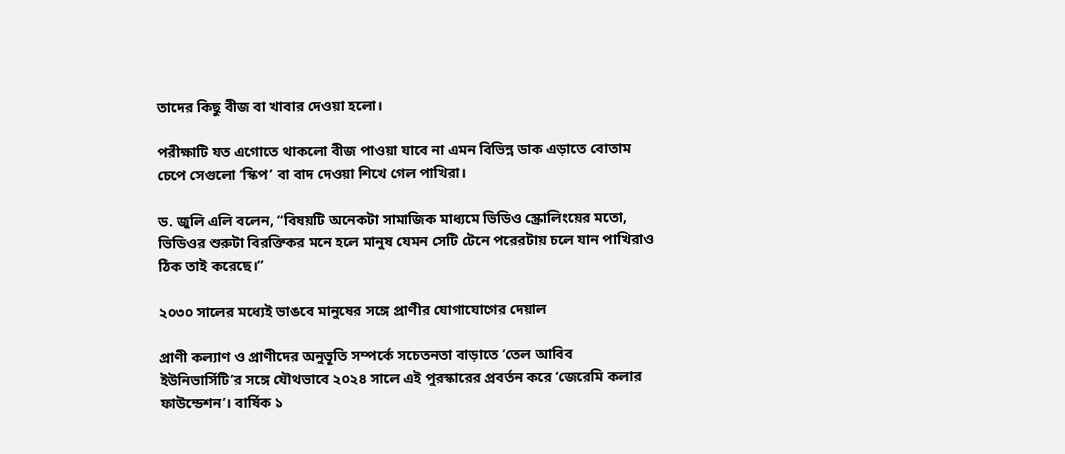তাদের কিছু বীজ বা খাবার দেওয়া হলো।

পরীক্ষাটি যত এগোতে থাকলো বীজ পাওয়া যাবে না এমন বিভিন্ন ডাক এড়াতে বোতাম চেপে সেগুলো ‘স্কিপ’ বা বাদ দেওয়া শিখে গেল পাখিরা।

ড. জুলি এলি বলেন, “বিষয়টি অনেকটা সামাজিক মাধ্যমে ভিডিও স্ক্রোলিংয়ের মতো, ভিডিওর শুরুটা বিরক্তিকর মনে হলে মানুষ যেমন সেটি টেনে পরেরটায় চলে যান পাখিরাও ঠিক তাই করেছে।”

২০৩০ সালের মধ্যেই ভাঙবে মানুষের সঙ্গে প্রাণীর যোগাযোগের দেয়াল

প্রাণী কল্যাণ ও প্রাণীদের অনুভূতি সম্পর্কে সচেতনতা বাড়াতে ‘তেল আবিব ইউনিভার্সিটি’র সঙ্গে যৌথভাবে ২০২৪ সালে এই পুরস্কারের প্রবর্তন করে ‘জেরেমি কলার ফাউন্ডেশন’। বার্ষিক ১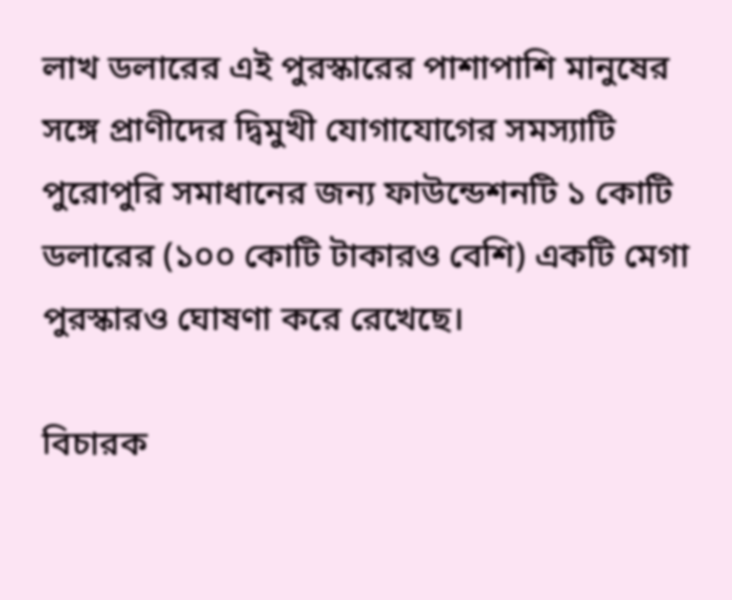লাখ ডলারের এই পুরস্কারের পাশাপাশি মানুষের সঙ্গে প্রাণীদের দ্বিমুখী যোগাযোগের সমস্যাটি পুরোপুরি সমাধানের জন্য ফাউন্ডেশনটি ১ কোটি ডলারের (১০০ কোটি টাকারও বেশি) একটি মেগা পুরস্কারও ঘোষণা করে রেখেছে।

বিচারক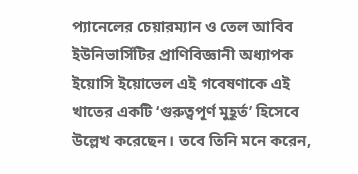প্যানেলের চেয়ারম্যান ও তেল আবিব ইউনিভার্সিটির প্রাণিবিজ্ঞানী অধ্যাপক ইয়োসি ইয়োভেল এই গবেষণাকে এই খাতের একটি ‘গুরুত্বপূর্ণ মুহূর্ত’ হিসেবে উল্লেখ করেছেন। তবে তিনি মনে করেন,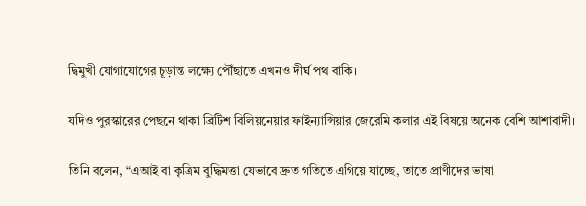দ্বিমুখী যোগাযোগের চূড়ান্ত লক্ষ্যে পৌঁছাতে এখনও দীর্ঘ পথ বাকি।

যদিও পুরস্কারের পেছনে থাকা ব্রিটিশ বিলিয়নেয়ার ফাইন্যান্সিয়ার জেরেমি কলার এই বিষয়ে অনেক বেশি আশাবাদী।

তিনি বলেন, “এআই বা কৃত্রিম বুদ্ধিমত্তা যেভাবে দ্রুত গতিতে এগিয়ে যাচ্ছে, তাতে প্রাণীদের ভাষা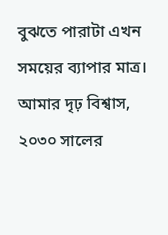বুঝতে পারাটা এখন সময়ের ব্যাপার মাত্র। আমার দৃঢ় বিশ্বাস, ২০৩০ সালের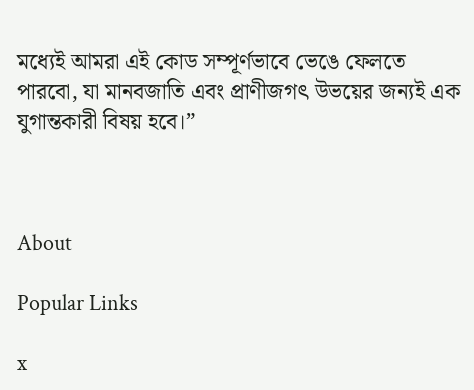মধ্যেই আমরা এই কোড সম্পূর্ণভাবে ভেঙে ফেলতে পারবো, যা মানবজাতি এবং প্রাণীজগৎ উভয়ের জন্যই এক যুগান্তকারী বিষয় হবে।”



About

Popular Links

x